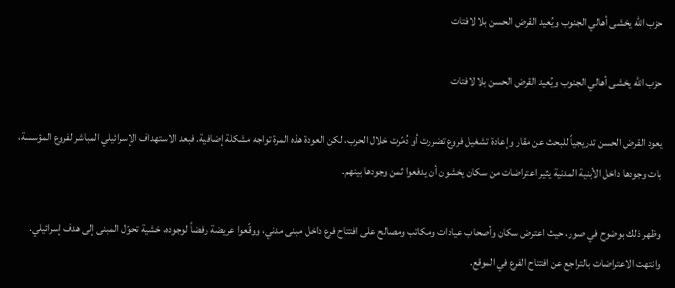حزب الله يخشى أهالي الجنوب ويُعيد القرض الحسن بلا لافتات

حزب الله يخشى أهالي الجنوب ويُعيد القرض الحسن بلا لافتات

يعود القرض الحسن تدريجياً للبحث عن مقار وإعادة تشغيل فروع تضررت أو دُمّرت خلال الحرب، لكن العودة هذه المرة تواجه مشكلة إضافية. فبعد الاستهداف الإسرائيلي المباشر لفروع المؤسسة، بات وجودها داخل الأبنية المدنية يثير اعتراضات من سكان يخشون أن يدفعوا ثمن وجودها بينهم.

وظهر ذلك بوضوح في صور، حيث اعترض سكان وأصحاب عيادات ومكاتب ومصالح على افتتاح فرع داخل مبنى مدني، ووقّعوا عريضة رفضاً لوجوده، خشية تحوّل المبنى إلى هدف إسرائيلي. وانتهت الاعتراضات بالتراجع عن افتتاح الفرع في الموقع.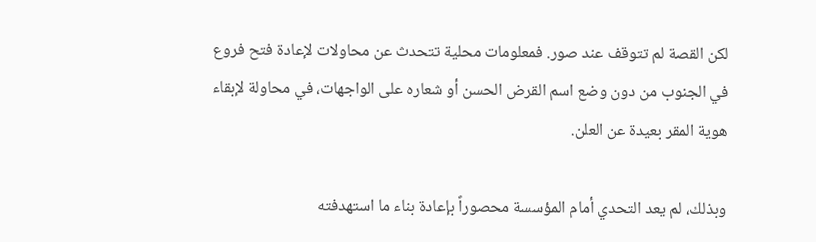لكن القصة لم تتوقف عند صور. فمعلومات محلية تتحدث عن محاولات لإعادة فتح فروع في الجنوب من دون وضع اسم القرض الحسن أو شعاره على الواجهات، في محاولة لإبقاء هوية المقر بعيدة عن العلن.

وبذلك، لم يعد التحدي أمام المؤسسة محصوراً بإعادة بناء ما استهدفته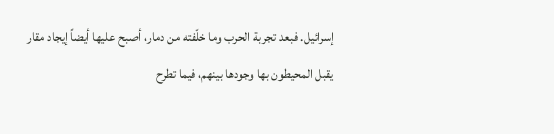إسرائيل. فبعد تجربة الحرب وما خلّفته من دمار، أصبح عليها أيضاً إيجاد مقار يقبل المحيطون بها وجودها بينهم، فيما تطرح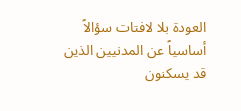العودة بلا لافتات سؤالاً أساسياً عن المدنيين الذين قد يسكنون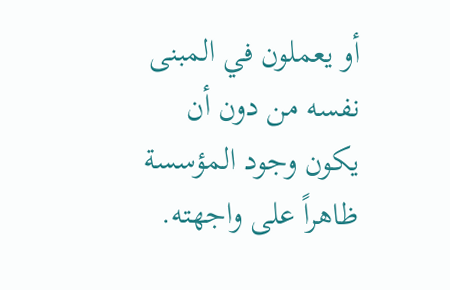أو يعملون في المبنى نفسه من دون أن يكون وجود المؤسسة ظاهراً على واجهته.